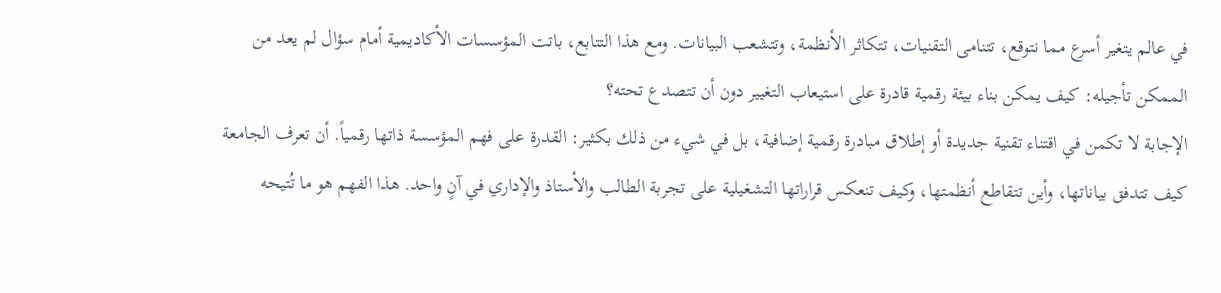في عالم يتغير أسرع مما نتوقع، تتنامى التقنيات، تتكاثر الأنظمة، وتتشعب البيانات. ومع هذا التتابع، باتت المؤسسات الأكاديمية أمام سؤال لم يعد من الممكن تأجيله: كيف يمكن بناء بيئة رقمية قادرة على استيعاب التغيير دون أن تتصدع تحته؟
الإجابة لا تكمن في اقتناء تقنية جديدة أو إطلاق مبادرة رقمية إضافية، بل في شيء من ذلك بكثير: القدرة على فهم المؤسسة ذاتها رقمياً. أن تعرف الجامعة كيف تتدفق بياناتها، وأين تتقاطع أنظمتها، وكيف تنعكس قراراتها التشغيلية على تجربة الطالب والأستاذ والإداري في آنٍ واحد. هذا الفهم هو ما تُتيحه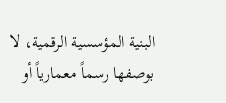البنية المؤسسية الرقمية، لا بوصفها رسماً معمارياً أو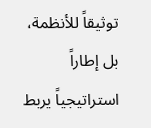توثيقاً للأنظمة، بل إطاراً استراتيجياً يربط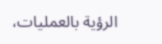الرؤية بالعمليات،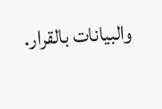والبيانات بالقرار.